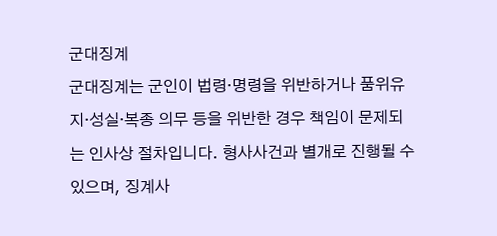군대징계
군대징계는 군인이 법령·명령을 위반하거나 품위유지·성실·복종 의무 등을 위반한 경우 책임이 문제되는 인사상 절차입니다. 형사사건과 별개로 진행될 수 있으며, 징계사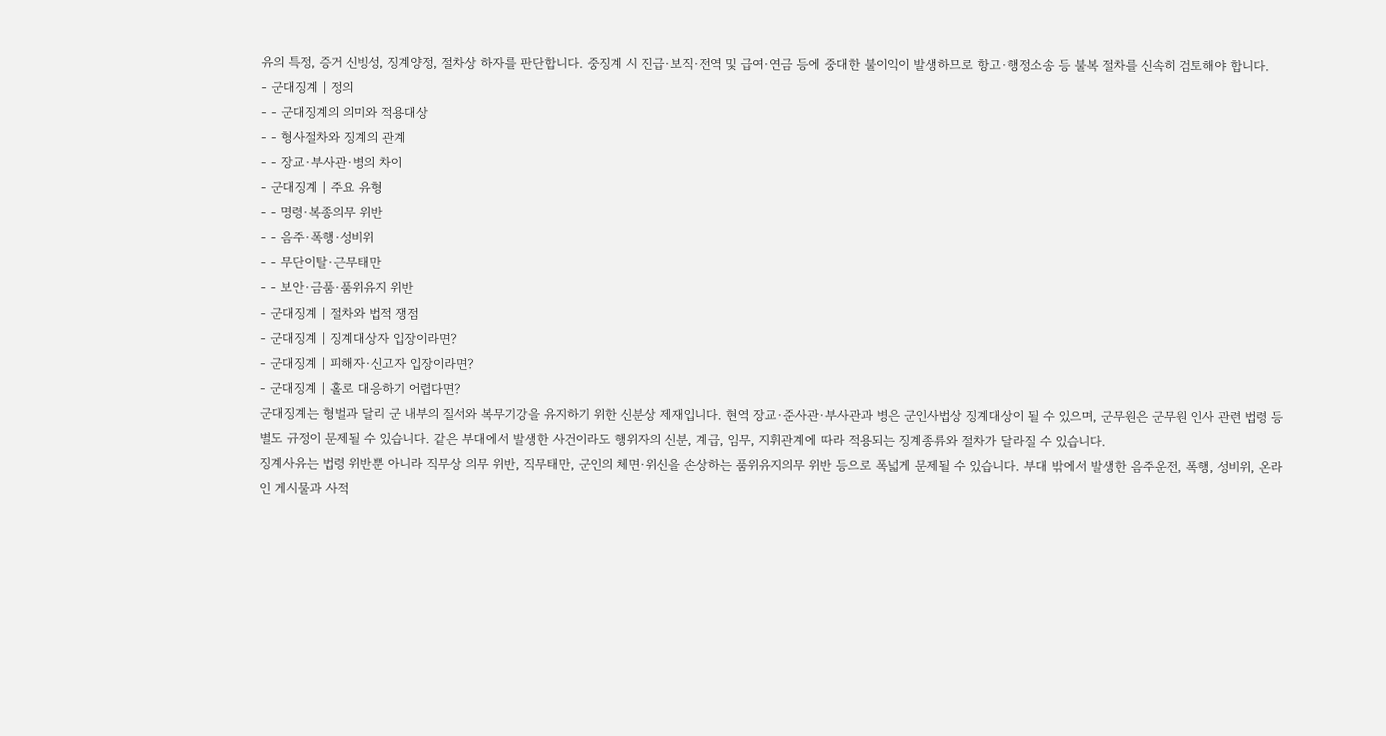유의 특정, 증거 신빙성, 징계양정, 절차상 하자를 판단합니다. 중징계 시 진급·보직·전역 및 급여·연금 등에 중대한 불이익이 발생하므로 항고·행정소송 등 불복 절차를 신속히 검토해야 합니다.
- 군대징계 | 정의
- - 군대징계의 의미와 적용대상
- - 형사절차와 징계의 관계
- - 장교·부사관·병의 차이
- 군대징계 | 주요 유형
- - 명령·복종의무 위반
- - 음주·폭행·성비위
- - 무단이탈·근무태만
- - 보안·금품·품위유지 위반
- 군대징계 | 절차와 법적 쟁점
- 군대징계 | 징계대상자 입장이라면?
- 군대징계 | 피해자·신고자 입장이라면?
- 군대징계 | 홀로 대응하기 어렵다면?
군대징계는 형벌과 달리 군 내부의 질서와 복무기강을 유지하기 위한 신분상 제재입니다. 현역 장교·준사관·부사관과 병은 군인사법상 징계대상이 될 수 있으며, 군무원은 군무원 인사 관련 법령 등 별도 규정이 문제될 수 있습니다. 같은 부대에서 발생한 사건이라도 행위자의 신분, 계급, 임무, 지휘관계에 따라 적용되는 징계종류와 절차가 달라질 수 있습니다.
징계사유는 법령 위반뿐 아니라 직무상 의무 위반, 직무태만, 군인의 체면·위신을 손상하는 품위유지의무 위반 등으로 폭넓게 문제될 수 있습니다. 부대 밖에서 발생한 음주운전, 폭행, 성비위, 온라인 게시물과 사적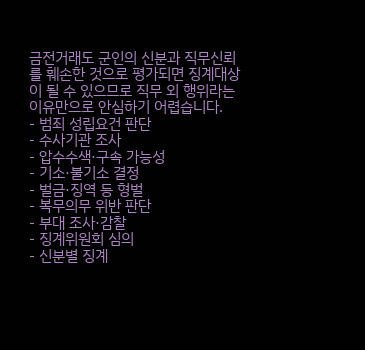금전거래도 군인의 신분과 직무신뢰를 훼손한 것으로 평가되면 징계대상이 될 수 있으므로 직무 외 행위라는 이유만으로 안심하기 어렵습니다.
- 범죄 성립요건 판단
- 수사기관 조사
- 압수수색·구속 가능성
- 기소·불기소 결정
- 벌금·징역 등 형벌
- 복무의무 위반 판단
- 부대 조사·감찰
- 징계위원회 심의
- 신분별 징계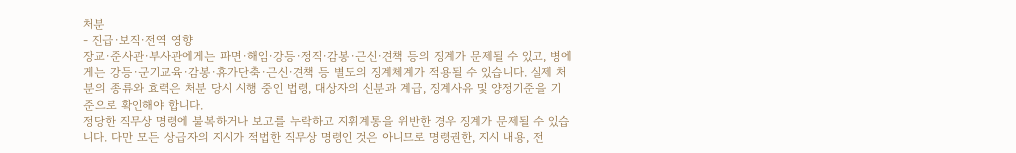처분
- 진급·보직·전역 영향
장교·준사관·부사관에게는 파면·해임·강등·정직·감봉·근신·견책 등의 징계가 문제될 수 있고, 병에게는 강등·군기교육·감봉·휴가단축·근신·견책 등 별도의 징계체계가 적용될 수 있습니다. 실제 처분의 종류와 효력은 처분 당시 시행 중인 법령, 대상자의 신분과 계급, 징계사유 및 양정기준을 기준으로 확인해야 합니다.
정당한 직무상 명령에 불복하거나 보고를 누락하고 지휘계통을 위반한 경우 징계가 문제될 수 있습니다. 다만 모든 상급자의 지시가 적법한 직무상 명령인 것은 아니므로 명령권한, 지시 내용, 전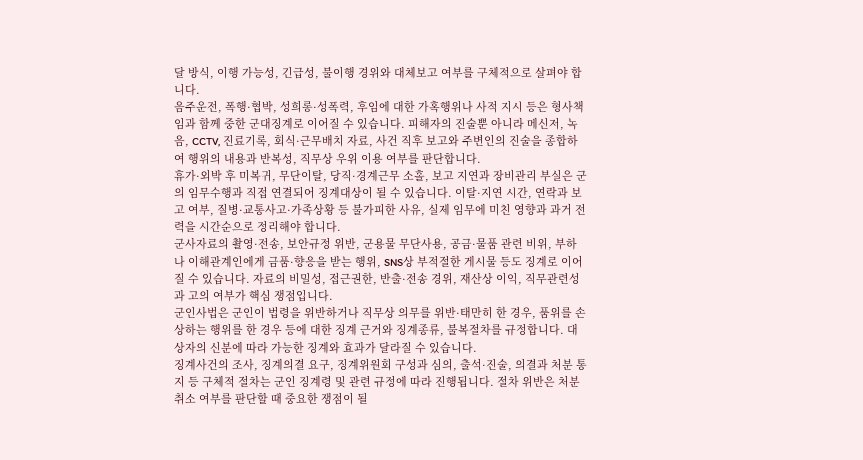달 방식, 이행 가능성, 긴급성, 불이행 경위와 대체보고 여부를 구체적으로 살펴야 합니다.
음주운전, 폭행·협박, 성희롱·성폭력, 후임에 대한 가혹행위나 사적 지시 등은 형사책임과 함께 중한 군대징계로 이어질 수 있습니다. 피해자의 진술뿐 아니라 메신저, 녹음, CCTV, 진료기록, 회식·근무배치 자료, 사건 직후 보고와 주변인의 진술을 종합하여 행위의 내용과 반복성, 직무상 우위 이용 여부를 판단합니다.
휴가·외박 후 미복귀, 무단이탈, 당직·경계근무 소홀, 보고 지연과 장비관리 부실은 군의 임무수행과 직접 연결되어 징계대상이 될 수 있습니다. 이탈·지연 시간, 연락과 보고 여부, 질병·교통사고·가족상황 등 불가피한 사유, 실제 임무에 미친 영향과 과거 전력을 시간순으로 정리해야 합니다.
군사자료의 촬영·전송, 보안규정 위반, 군용물 무단사용, 공금·물품 관련 비위, 부하나 이해관계인에게 금품·향응을 받는 행위, SNS상 부적절한 게시물 등도 징계로 이어질 수 있습니다. 자료의 비밀성, 접근권한, 반출·전송 경위, 재산상 이익, 직무관련성과 고의 여부가 핵심 쟁점입니다.
군인사법은 군인이 법령을 위반하거나 직무상 의무를 위반·태만히 한 경우, 품위를 손상하는 행위를 한 경우 등에 대한 징계 근거와 징계종류, 불복절차를 규정합니다. 대상자의 신분에 따라 가능한 징계와 효과가 달라질 수 있습니다.
징계사건의 조사, 징계의결 요구, 징계위원회 구성과 심의, 출석·진술, 의결과 처분 통지 등 구체적 절차는 군인 징계령 및 관련 규정에 따라 진행됩니다. 절차 위반은 처분 취소 여부를 판단할 때 중요한 쟁점이 될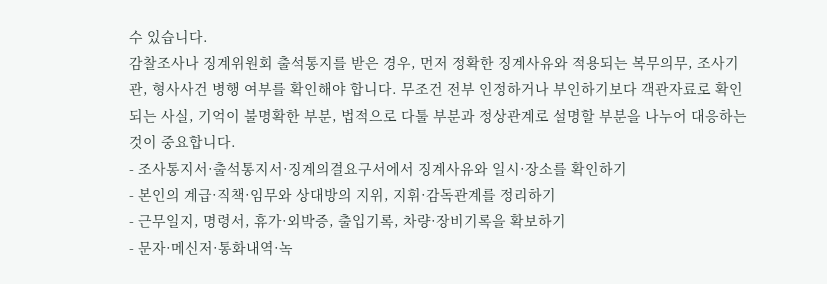수 있습니다.
감찰조사나 징계위원회 출석통지를 받은 경우, 먼저 정확한 징계사유와 적용되는 복무의무, 조사기관, 형사사건 병행 여부를 확인해야 합니다. 무조건 전부 인정하거나 부인하기보다 객관자료로 확인되는 사실, 기억이 불명확한 부분, 법적으로 다툴 부분과 정상관계로 설명할 부분을 나누어 대응하는 것이 중요합니다.
- 조사통지서·출석통지서·징계의결요구서에서 징계사유와 일시·장소를 확인하기
- 본인의 계급·직책·임무와 상대방의 지위, 지휘·감독관계를 정리하기
- 근무일지, 명령서, 휴가·외박증, 출입기록, 차량·장비기록을 확보하기
- 문자·메신저·통화내역·녹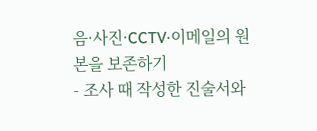음·사진·CCTV·이메일의 원본을 보존하기
- 조사 때 작성한 진술서와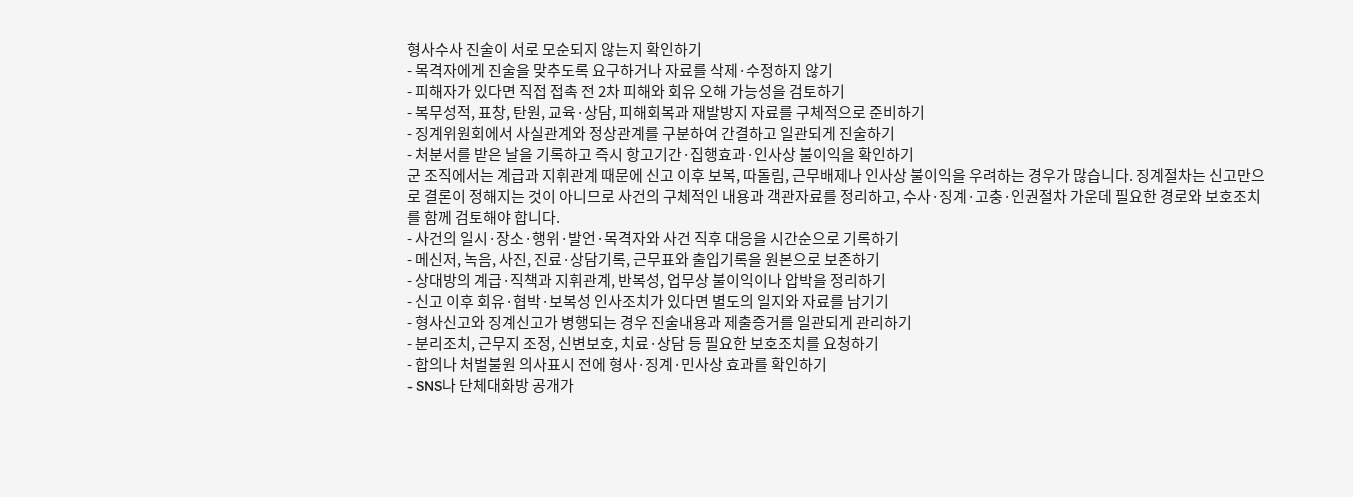형사수사 진술이 서로 모순되지 않는지 확인하기
- 목격자에게 진술을 맞추도록 요구하거나 자료를 삭제·수정하지 않기
- 피해자가 있다면 직접 접촉 전 2차 피해와 회유 오해 가능성을 검토하기
- 복무성적, 표창, 탄원, 교육·상담, 피해회복과 재발방지 자료를 구체적으로 준비하기
- 징계위원회에서 사실관계와 정상관계를 구분하여 간결하고 일관되게 진술하기
- 처분서를 받은 날을 기록하고 즉시 항고기간·집행효과·인사상 불이익을 확인하기
군 조직에서는 계급과 지휘관계 때문에 신고 이후 보복, 따돌림, 근무배제나 인사상 불이익을 우려하는 경우가 많습니다. 징계절차는 신고만으로 결론이 정해지는 것이 아니므로 사건의 구체적인 내용과 객관자료를 정리하고, 수사·징계·고충·인권절차 가운데 필요한 경로와 보호조치를 함께 검토해야 합니다.
- 사건의 일시·장소·행위·발언·목격자와 사건 직후 대응을 시간순으로 기록하기
- 메신저, 녹음, 사진, 진료·상담기록, 근무표와 출입기록을 원본으로 보존하기
- 상대방의 계급·직책과 지휘관계, 반복성, 업무상 불이익이나 압박을 정리하기
- 신고 이후 회유·협박·보복성 인사조치가 있다면 별도의 일지와 자료를 남기기
- 형사신고와 징계신고가 병행되는 경우 진술내용과 제출증거를 일관되게 관리하기
- 분리조치, 근무지 조정, 신변보호, 치료·상담 등 필요한 보호조치를 요청하기
- 합의나 처벌불원 의사표시 전에 형사·징계·민사상 효과를 확인하기
- SNS나 단체대화방 공개가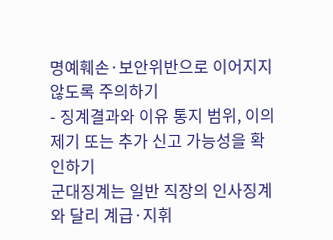명예훼손·보안위반으로 이어지지 않도록 주의하기
- 징계결과와 이유 통지 범위, 이의제기 또는 추가 신고 가능성을 확인하기
군대징계는 일반 직장의 인사징계와 달리 계급·지휘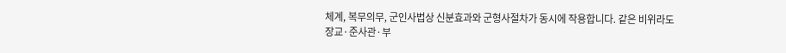체계, 복무의무, 군인사법상 신분효과와 군형사절차가 동시에 작용합니다. 같은 비위라도 장교·준사관·부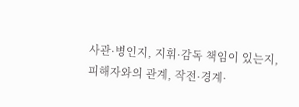사관·병인지, 지휘·감독 책임이 있는지, 피해자와의 관계, 작전·경계·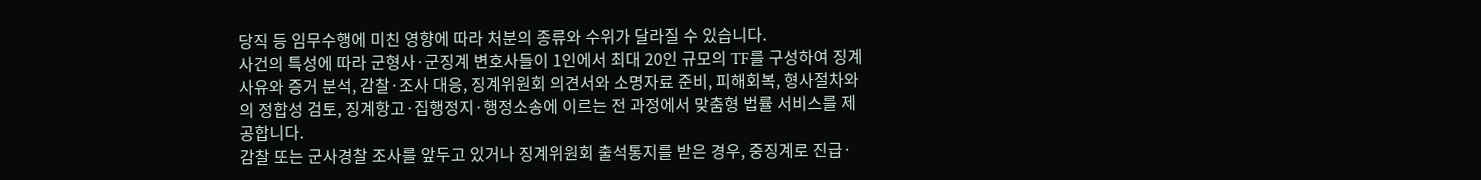당직 등 임무수행에 미친 영향에 따라 처분의 종류와 수위가 달라질 수 있습니다.
사건의 특성에 따라 군형사·군징계 변호사들이 1인에서 최대 20인 규모의 TF를 구성하여 징계사유와 증거 분석, 감찰·조사 대응, 징계위원회 의견서와 소명자료 준비, 피해회복, 형사절차와의 정합성 검토, 징계항고·집행정지·행정소송에 이르는 전 과정에서 맞춤형 법률 서비스를 제공합니다.
감찰 또는 군사경찰 조사를 앞두고 있거나 징계위원회 출석통지를 받은 경우, 중징계로 진급·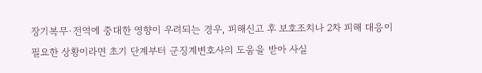장기복무·전역에 중대한 영향이 우려되는 경우, 피해신고 후 보호조치나 2차 피해 대응이 필요한 상황이라면 초기 단계부터 군징계변호사의 도움을 받아 사실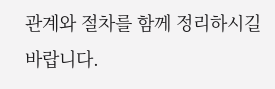관계와 절차를 함께 정리하시길 바랍니다.